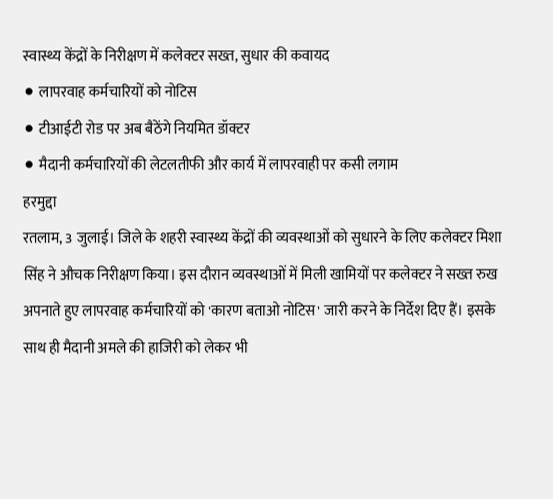स्वास्थ्य केंद्रों के निरीक्षण में कलेक्टर सख्त, सुधार की कवायद
⚫ लापरवाह कर्मचारियों को नोटिस
⚫ टीआईटी रोड पर अब बैठेंगे नियमित डॉक्टर
⚫ मैदानी कर्मचारियों की लेटलतीफी और कार्य में लापरवाही पर कसी लगाम
हरमुद्दा
रतलाम, 3 जुलाई। जिले के शहरी स्वास्थ्य केंद्रों की व्यवस्थाओं को सुधारने के लिए कलेक्टर मिशा सिंह ने औचक निरीक्षण किया। इस दौरान व्यवस्थाओं में मिली खामियों पर कलेक्टर ने सख्त रुख अपनाते हुए लापरवाह कर्मचारियों को 'कारण बताओ नोटिस' जारी करने के निर्देश दिए हैं। इसके साथ ही मैदानी अमले की हाजिरी को लेकर भी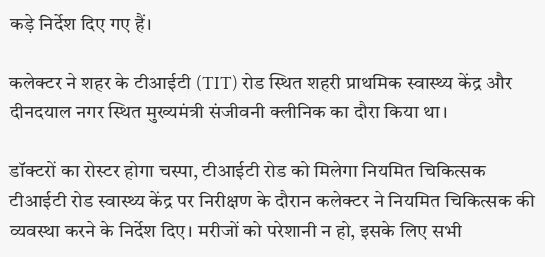कड़े निर्देश दिए गए हैं।

कलेक्टर ने शहर के टीआईटी (TIT) रोड स्थित शहरी प्राथमिक स्वास्थ्य केंद्र और दीनदयाल नगर स्थित मुख्यमंत्री संजीवनी क्लीनिक का दौरा किया था।

डॉक्टरों का रोस्टर होगा चस्पा, टीआईटी रोड को मिलेगा नियमित चिकित्सक
टीआईटी रोड स्वास्थ्य केंद्र पर निरीक्षण के दौरान कलेक्टर ने नियमित चिकित्सक की व्यवस्था करने के निर्देश दिए। मरीजों को परेशानी न हो, इसके लिए सभी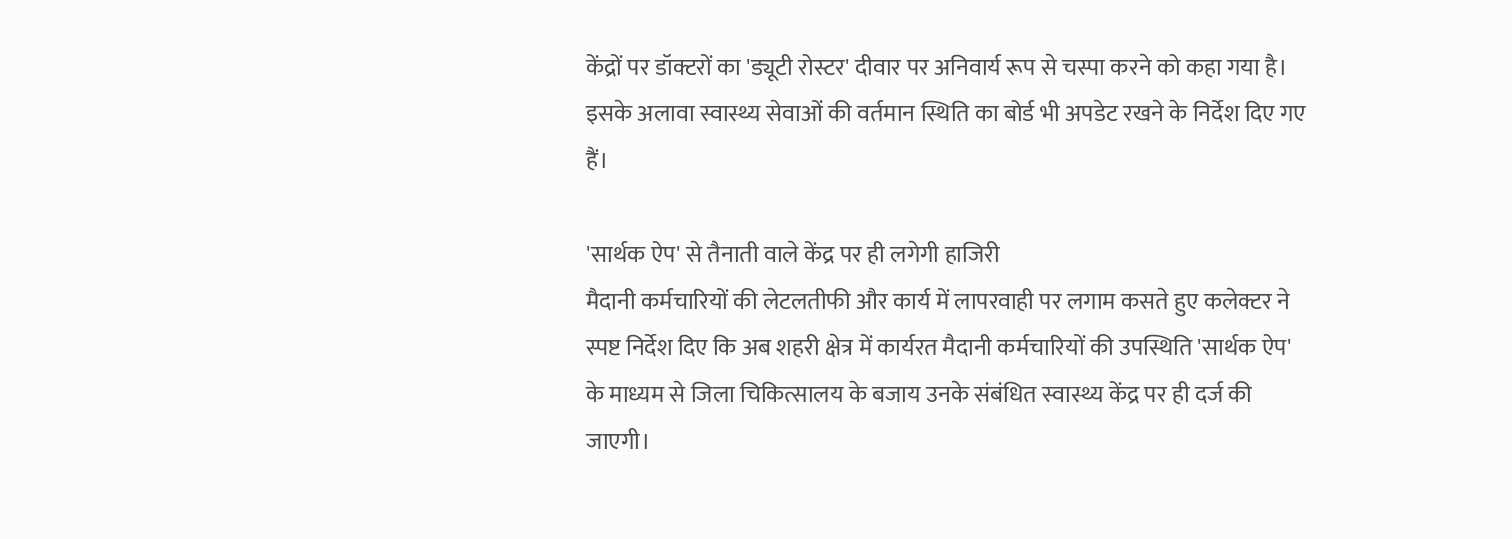केंद्रों पर डॉक्टरों का 'ड्यूटी रोस्टर' दीवार पर अनिवार्य रूप से चस्पा करने को कहा गया है। इसके अलावा स्वास्थ्य सेवाओं की वर्तमान स्थिति का बोर्ड भी अपडेट रखने के निर्देश दिए गए हैं।

'सार्थक ऐप' से तैनाती वाले केंद्र पर ही लगेगी हाजिरी
मैदानी कर्मचारियों की लेटलतीफी और कार्य में लापरवाही पर लगाम कसते हुए कलेक्टर ने स्पष्ट निर्देश दिए कि अब शहरी क्षेत्र में कार्यरत मैदानी कर्मचारियों की उपस्थिति 'सार्थक ऐप' के माध्यम से जिला चिकित्सालय के बजाय उनके संबंधित स्वास्थ्य केंद्र पर ही दर्ज की जाएगी।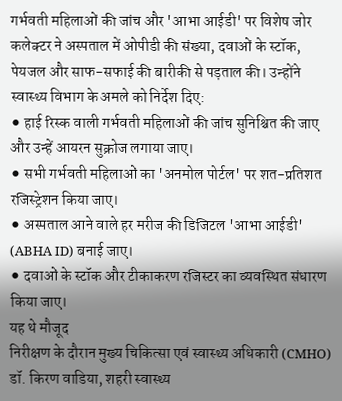गर्भवती महिलाओं की जांच और 'आभा आईडी' पर विशेष जोर
कलेक्टर ने अस्पताल में ओपीडी की संख्या, दवाओं के स्टॉक, पेयजल और साफ-सफाई की बारीकी से पड़ताल की। उन्होंने स्वास्थ्य विभाग के अमले को निर्देश दिए:
⚫ हाई रिस्क वाली गर्भवती महिलाओं की जांच सुनिश्चित की जाए और उन्हें आयरन सुक्रोज लगाया जाए।
⚫ सभी गर्भवती महिलाओं का 'अनमोल पोर्टल' पर शत-प्रतिशत रजिस्ट्रेशन किया जाए।
⚫ अस्पताल आने वाले हर मरीज की डिजिटल 'आभा आईडी' (ABHA ID) बनाई जाए।
⚫ दवाओं के स्टॉक और टीकाकरण रजिस्टर का व्यवस्थित संधारण किया जाए।
यह थे मौजूद
निरीक्षण के दौरान मुख्य चिकित्सा एवं स्वास्थ्य अधिकारी (CMHO) डॉ. किरण वाडिया, शहरी स्वास्थ्य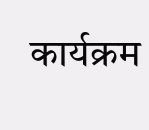कार्यक्रम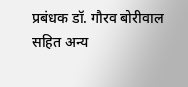प्रबंधक डॉ. गौरव बोरीवाल सहित अन्य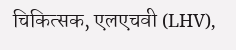चिकित्सक, एलएचवी (LHV),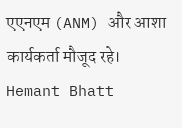एएनएम (ANM) और आशा कार्यकर्ता मौजूद रहे।
Hemant Bhatt